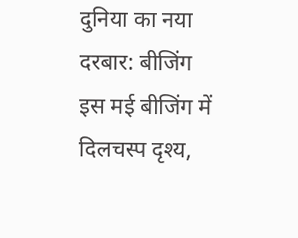दुनिया का नया दरबार: बीजिंग
इस मई बीजिंग में दिलचस्प दृश्य,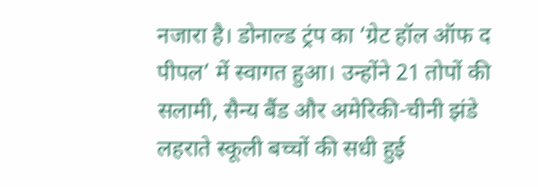नजारा है। डोनाल्ड ट्रंप का ‘ग्रेट हॉल ऑफ द पीपल’ में स्वागत हुआ। उन्होंने 21 तोपों की सलामी, सैन्य बैंड और अमेरिकी-चीनी झंडे लहराते स्कूली बच्चों की सधी हुई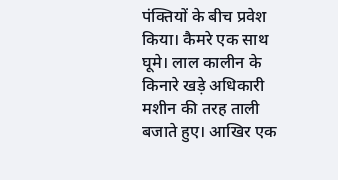पंक्तियों के बीच प्रवेश किया। कैमरे एक साथ घूमे। लाल कालीन के किनारे खड़े अधिकारी मशीन की तरह ताली बजाते हुए। आखिर एक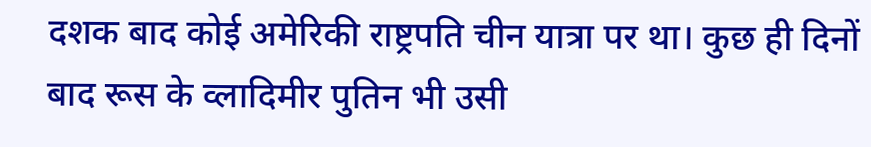दशक बाद कोई अमेरिकी राष्ट्रपति चीन यात्रा पर था। कुछ ही दिनों बाद रूस के व्लादिमीर पुतिन भी उसी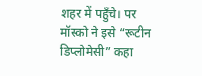शहर में पहुँचे। पर मॉस्को ने इसे “रूटीन डिप्लोमेसी” कहा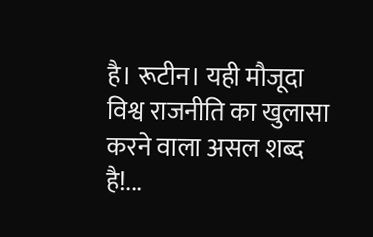है। रूटीन। यही मौजूदा विश्व राजनीति का खुलासा करने वाला असल शब्द है!...